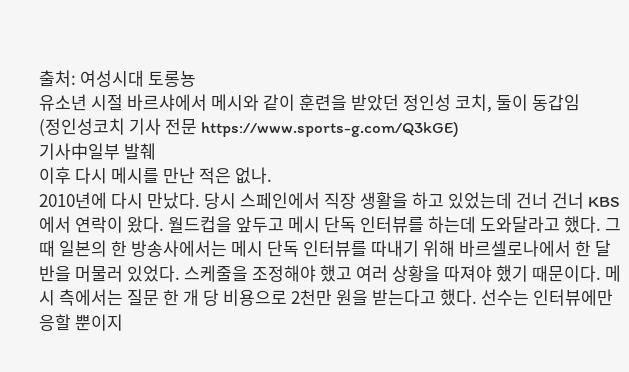출처: 여성시대 토롱뇽
유소년 시절 바르샤에서 메시와 같이 훈련을 받았던 정인성 코치, 둘이 동갑임
(정인성코치 기사 전문 https://www.sports-g.com/Q3kGE)
기사中일부 발췌
이후 다시 메시를 만난 적은 없나.
2010년에 다시 만났다. 당시 스페인에서 직장 생활을 하고 있었는데 건너 건너 KBS에서 연락이 왔다. 월드컵을 앞두고 메시 단독 인터뷰를 하는데 도와달라고 했다. 그때 일본의 한 방송사에서는 메시 단독 인터뷰를 따내기 위해 바르셀로나에서 한 달 반을 머물러 있었다. 스케줄을 조정해야 했고 여러 상황을 따져야 했기 때문이다. 메시 측에서는 질문 한 개 당 비용으로 2천만 원을 받는다고 했다. 선수는 인터뷰에만 응할 뿐이지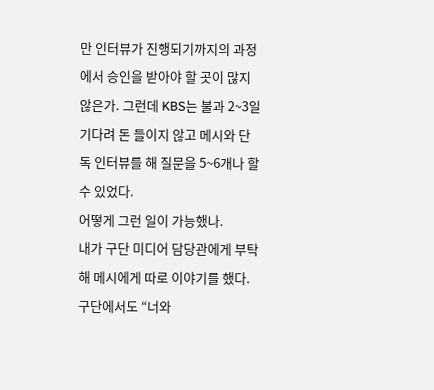만 인터뷰가 진행되기까지의 과정에서 승인을 받아야 할 곳이 많지 않은가. 그런데 KBS는 불과 2~3일 기다려 돈 들이지 않고 메시와 단독 인터뷰를 해 질문을 5~6개나 할 수 있었다.
어떻게 그런 일이 가능했나.
내가 구단 미디어 담당관에게 부탁해 메시에게 따로 이야기를 했다. 구단에서도 “너와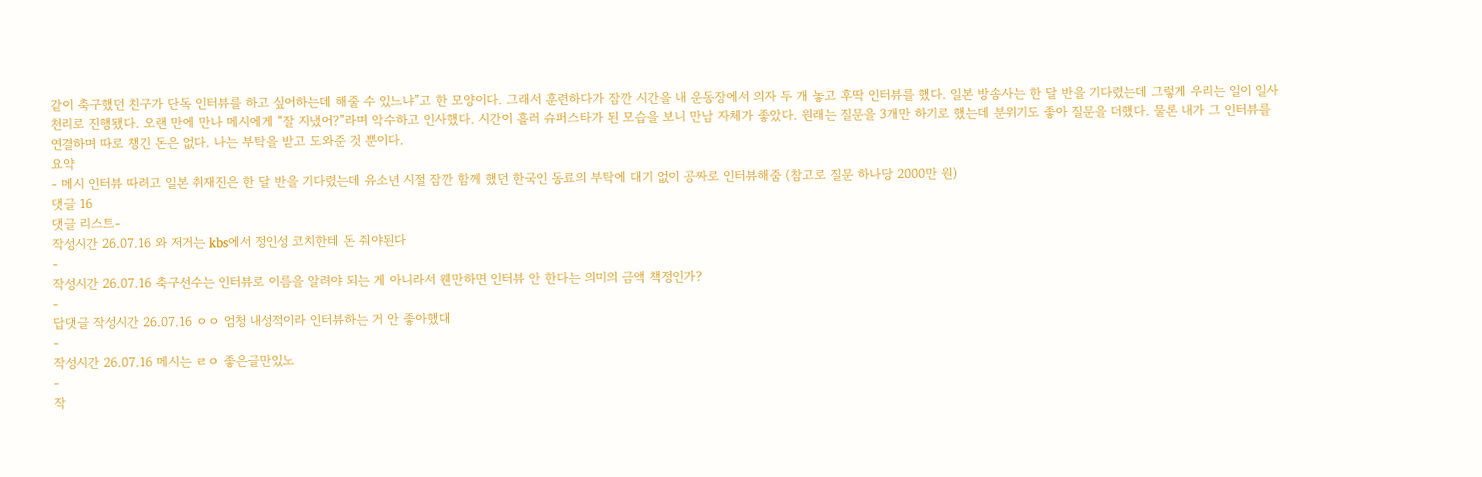같이 축구했던 친구가 단독 인터뷰를 하고 싶어하는데 해줄 수 있느냐”고 한 모양이다. 그래서 훈련하다가 잠깐 시간을 내 운동장에서 의자 두 개 놓고 후딱 인터뷰를 했다. 일본 방송사는 한 달 반을 기다렸는데 그렇게 우리는 일이 일사천리로 진행됐다. 오랜 만에 만나 메시에게 “잘 지냈어?”라며 악수하고 인사했다. 시간이 흘러 슈퍼스타가 된 모습을 보니 만남 자체가 좋았다. 원래는 질문을 3개만 하기로 했는데 분위기도 좋아 질문을 더했다. 물론 내가 그 인터뷰를 연결하며 따로 챙긴 돈은 없다. 나는 부탁을 받고 도와준 것 뿐이다.
요약
- 메시 인터뷰 따려고 일본 취재진은 한 달 반을 기다렸는데 유소년 시절 잠깐 함께 했던 한국인 동료의 부탁에 대기 없이 공짜로 인터뷰해줌 (참고로 질문 하나당 2000만 원)
댓글 16
댓글 리스트-
작성시간 26.07.16 와 저거는 kbs에서 정인성 코치한테 돈 줘야된다
-
작성시간 26.07.16 축구선수는 인터뷰로 이름을 알려야 되는 게 아니라서 웬만하면 인터뷰 안 한다는 의미의 금액 책정인가?
-
답댓글 작성시간 26.07.16 ㅇㅇ 엄청 내성적이라 인터뷰하는 거 안 좋아했대
-
작성시간 26.07.16 메시는 ㄹㅇ 좋은글만있노
-
작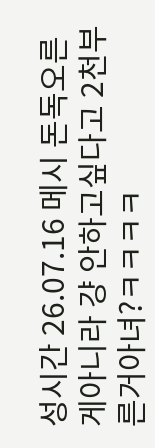성시간 26.07.16 메시 돈독오른게아니라 걍 안하고싶다고 2천부른거아녀?ㅋㅋㅋㅋ